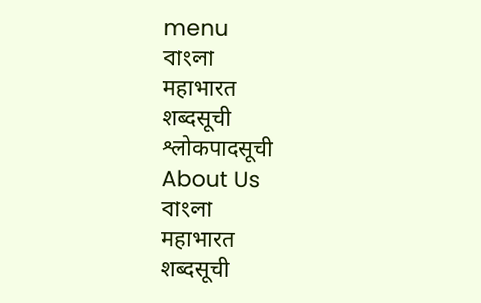menu
বাংলা
महाभारत
शब्दसूची
श्लोकपादसूची
About Us
বাংলা
महाभारत
शब्दसूची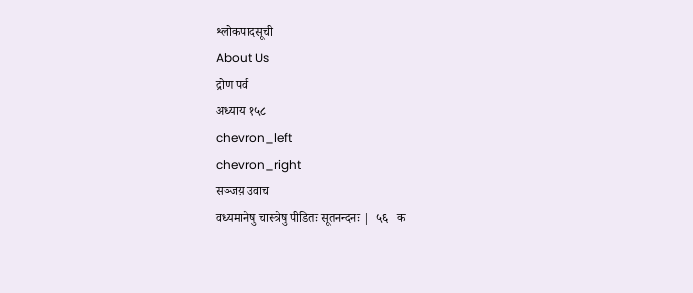श्लोकपादसूची
About Us
द्रोण पर्व
अध्याय १५८
chevron_left
chevron_right
सञ्जय़ उवाच
वध्यमानेषु चास्त्रेषु पीडितः सूतनन्दनः |  ५६   क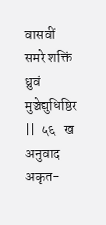वासवीं समरे शक्तिं ध्रुवं मुञ्चेद्युधिष्ठिर ||  ५६   ख
अनुवाद
अकृत-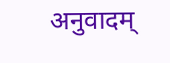अनुवादम्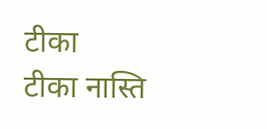टीका
टीका नास्ति